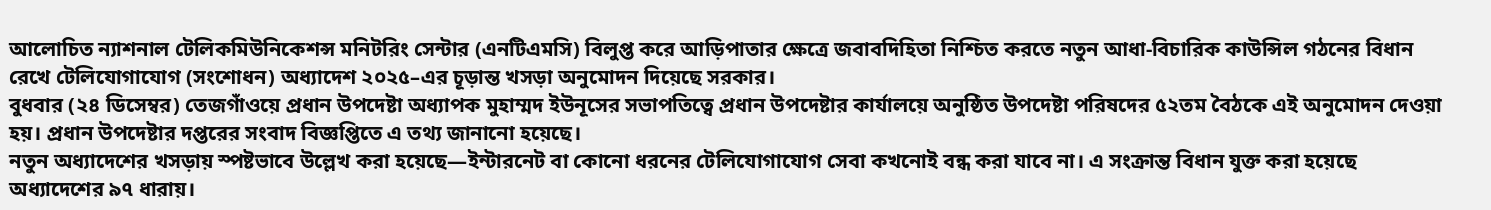আলোচিত ন্যাশনাল টেলিকমিউনিকেশন্স মনিটরিং সেন্টার (এনটিএমসি) বিলুপ্ত করে আড়িপাতার ক্ষেত্রে জবাবদিহিতা নিশ্চিত করতে নতুন আধা-বিচারিক কাউন্সিল গঠনের বিধান রেখে টেলিযোগাযোগ (সংশোধন) অধ্যাদেশ ২০২৫–এর চূড়ান্ত খসড়া অনুমোদন দিয়েছে সরকার।
বুধবার (২৪ ডিসেম্বর) তেজগাঁওয়ে প্রধান উপদেষ্টা অধ্যাপক মুহাম্মদ ইউনূসের সভাপতিত্বে প্রধান উপদেষ্টার কার্যালয়ে অনুষ্ঠিত উপদেষ্টা পরিষদের ৫২তম বৈঠকে এই অনুমোদন দেওয়া হয়। প্রধান উপদেষ্টার দপ্তরের সংবাদ বিজ্ঞপ্তিতে এ তথ্য জানানো হয়েছে।
নতুন অধ্যাদেশের খসড়ায় স্পষ্টভাবে উল্লেখ করা হয়েছে—ইন্টারনেট বা কোনো ধরনের টেলিযোগাযোগ সেবা কখনোই বন্ধ করা যাবে না। এ সংক্রান্ত বিধান যুক্ত করা হয়েছে অধ্যাদেশের ৯৭ ধারায়।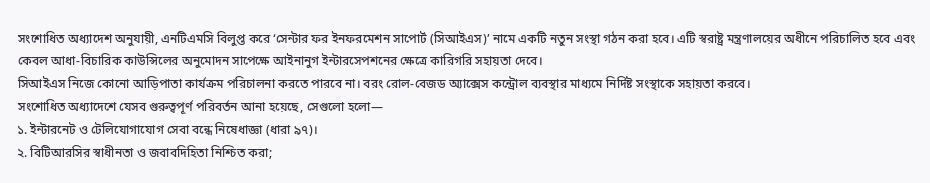সংশোধিত অধ্যাদেশ অনুযায়ী, এনটিএমসি বিলুপ্ত করে ‘সেন্টার ফর ইনফরমেশন সাপোর্ট (সিআইএস)’ নামে একটি নতুন সংস্থা গঠন করা হবে। এটি স্বরাষ্ট্র মন্ত্রণালয়ের অধীনে পরিচালিত হবে এবং কেবল আধা-বিচারিক কাউন্সিলের অনুমোদন সাপেক্ষে আইনানুগ ইন্টারসেপশনের ক্ষেত্রে কারিগরি সহায়তা দেবে।
সিআইএস নিজে কোনো আড়িপাতা কার্যক্রম পরিচালনা করতে পারবে না। বরং রোল-বেজড অ্যাক্সেস কন্ট্রোল ব্যবস্থার মাধ্যমে নির্দিষ্ট সংস্থাকে সহায়তা করবে।
সংশোধিত অধ্যাদেশে যেসব গুরুত্বপূর্ণ পরিবর্তন আনা হয়েছে, সেগুলো হলো—
১. ইন্টারনেট ও টেলিযোগাযোগ সেবা বন্ধে নিষেধাজ্ঞা (ধারা ৯৭)।
২. বিটিআরসির স্বাধীনতা ও জবাবদিহিতা নিশ্চিত করা;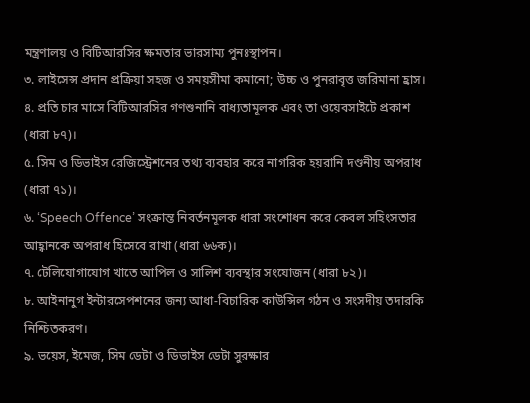মন্ত্রণালয় ও বিটিআরসির ক্ষমতার ভারসাম্য পুনঃস্থাপন।
৩. লাইসেন্স প্রদান প্রক্রিয়া সহজ ও সময়সীমা কমানো; উচ্চ ও পুনরাবৃত্ত জরিমানা হ্রাস।
৪. প্রতি চার মাসে বিটিআরসির গণশুনানি বাধ্যতামূলক এবং তা ওয়েবসাইটে প্রকাশ (ধারা ৮৭)।
৫. সিম ও ডিভাইস রেজিস্ট্রেশনের তথ্য ব্যবহার করে নাগরিক হয়রানি দণ্ডনীয় অপরাধ (ধারা ৭১)।
৬. ‘Speech Offence’ সংক্রান্ত নিবর্তনমূলক ধারা সংশোধন করে কেবল সহিংসতার আহ্বানকে অপরাধ হিসেবে রাখা (ধারা ৬৬ক)।
৭. টেলিযোগাযোগ খাতে আপিল ও সালিশ ব্যবস্থার সংযোজন (ধারা ৮২)।
৮. আইনানুগ ইন্টারসেপশনের জন্য আধা-বিচারিক কাউন্সিল গঠন ও সংসদীয় তদারকি নিশ্চিতকরণ।
৯. ভয়েস, ইমেজ, সিম ডেটা ও ডিভাইস ডেটা সুরক্ষার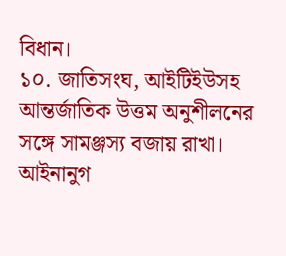বিধান।
১০. জাতিসংঘ, আইটিইউসহ আন্তর্জাতিক উত্তম অনুশীলনের সঙ্গে সামঞ্জস্য বজায় রাখা।
আইনানুগ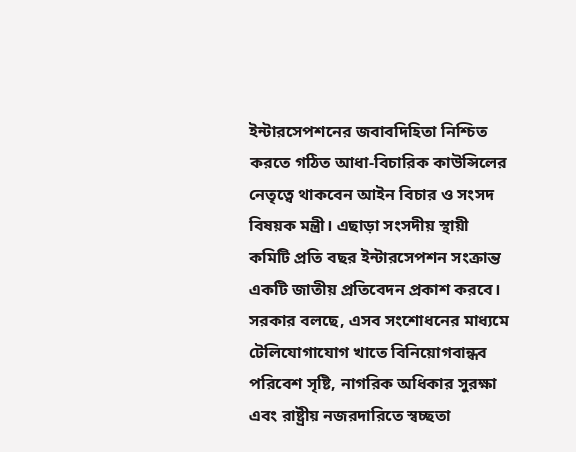ইন্টারসেপশনের জবাবদিহিতা নিশ্চিত করতে গঠিত আধা-বিচারিক কাউন্সিলের নেতৃত্বে থাকবেন আইন বিচার ও সংসদ বিষয়ক মন্ত্রী। এছাড়া সংসদীয় স্থায়ী কমিটি প্রতি বছর ইন্টারসেপশন সংক্রান্ত একটি জাতীয় প্রতিবেদন প্রকাশ করবে।
সরকার বলছে, এসব সংশোধনের মাধ্যমে টেলিযোগাযোগ খাতে বিনিয়োগবান্ধব পরিবেশ সৃষ্টি, নাগরিক অধিকার সুরক্ষা এবং রাষ্ট্রীয় নজরদারিতে স্বচ্ছতা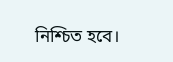নিশ্চিত হবে।